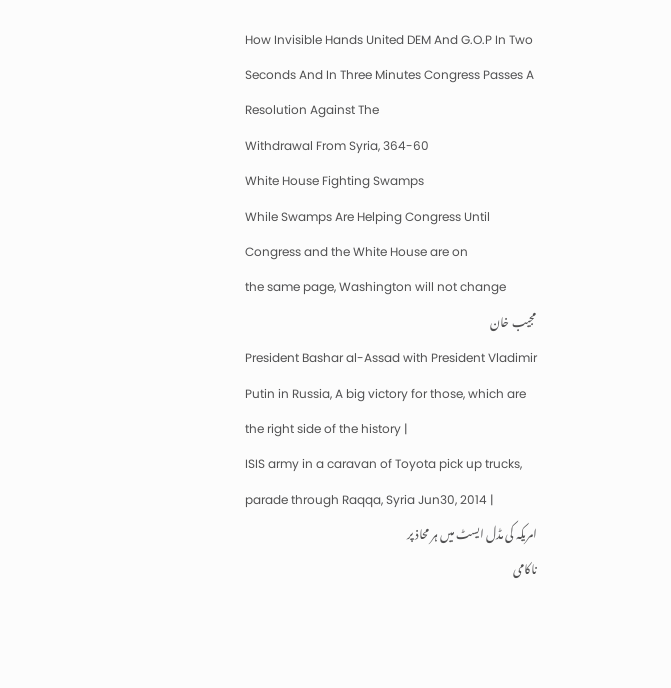How Invisible Hands United DEM And G.O.P In Two
Seconds And In Three Minutes Congress Passes A Resolution Against The
Withdrawal From Syria, 364-60
White House Fighting Swamps
While Swamps Are Helping Congress Until Congress and the White House are on
the same page, Washington will not change
مجیب خان
President Bashar al-Assad with President Vladimir Putin in Russia, A big victory for those, which are the right side of the history |
ISIS army in a caravan of Toyota pick up trucks, parade through Raqqa, Syria Jun30, 2014 |
امریکہ کی مڈل ایسٹ میں ہر محاذ پر
ناکامی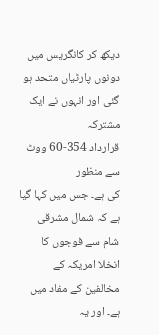دیکھ کر کانگریس میں دونوں پارٹیاں متحد ہو گئی اور انہوں نے ایک مشترکہ
قرارداد 354-60 ووٹ سے منظور
کی ہے۔ جس میں کہا گیا ہے کہ شمال مشرقی شام سے فوجوں کا انخلا امریکہ کے مخالفین کے مفاد میں ہے۔ اور یہ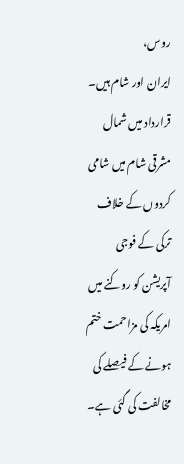روس،
ایران اور شام ہیں۔ قرارداد میں شمال مشرقی شام میں شامی کردوں کے خلاف ترکی کے فوجی
آپریشن کو روکنے میں امریکہ کی مزاحمت ختم ہونے کے فیصلے کی مخالفت کی گئی ہے۔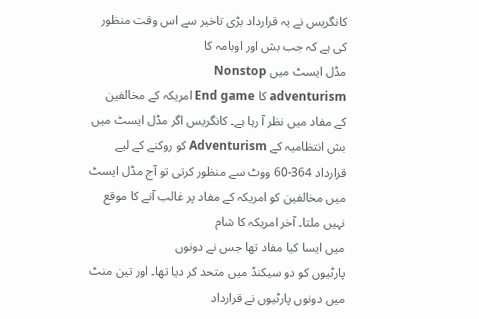کانگریس نے یہ قرارداد بڑی تاخیر سے اس وقت منظور کی ہے کہ جب بش اور اوبامہ کا
مڈل ایسٹ میں Nonstop
adventurism کا End game امریکہ کے مخالفین
کے مفاد میں نظر آ رہا ہے۔ کانگریس اگر مڈل ایسٹ میں بش انتظامیہ کے Adventurism کو روکنے کے لیے قرارداد 364-60 ووٹ سے منظور کرتی تو آج مڈل ایسٹ
میں مخالفین کو امریکہ کے مفاد پر غالب آنے کا موقع نہیں ملتا۔ آخر امریکہ کا شام
میں ایسا کیا مفاد تھا جس نے دونوں
پارٹیوں کو دو سیکنڈ میں متحد کر دیا تھا۔ اور تین منٹ میں دونوں پارٹیوں نے قرارداد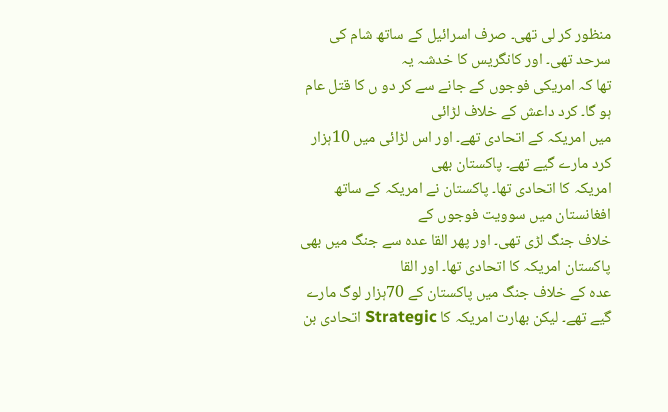منظور کر لی تھی۔ صرف اسرائیل کے ساتھ شام کی سرحد تھی۔ اور کانگریس کا خدشہ یہ
تھا کہ امریکی فوجوں کے جانے سے کر دو ں کا قتل عام ہو گا۔ کرد داعش کے خلاف لڑائی
میں امریکہ کے اتحادی تھے۔ اور اس لڑائی میں 10ہزار کرد مارے گیے تھے۔ پاکستان بھی
امریکہ کا اتحادی تھا۔ پاکستان نے امریکہ کے ساتھ افغانستان میں سوویت فوجوں کے
خلاف جنگ لڑی تھی۔ اور پھر القا عدہ سے جنگ میں بھی پاکستان امریکہ کا اتحادی تھا۔ اور القا
عدہ کے خلاف جنگ میں پاکستان کے 70ہزار لوگ مارے گیے تھے۔ لیکن بھارت امریکہ کا Strategic اتحادی بن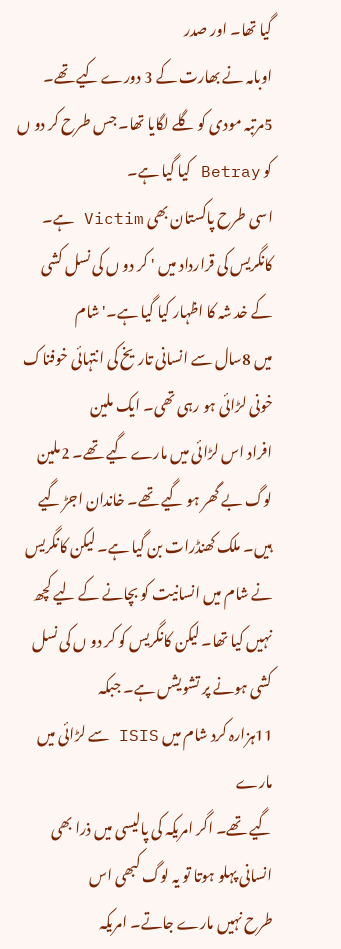گیا تھا۔ اور صدر
اوبامہ نے بھارت کے 3 دورے کیے تھے۔ 5مرتبہ مودی کو گلے لگایا تھا۔ جس طرح کر دو ں
کو Betray کیا گیا ہے۔
اسی طرح پاکستان بھی Victim ہے۔
کانگریس کی قرارداد میں ' کر دو ں کی نسل کشی کے خد شہ کا اظہار کیا گیا ہے۔' شام
میں 8سال سے انسانی تاریخ کی انتہائی خوفناک خونی لڑائی ہو رہی تھی۔ ایک ملین
افراد اس لڑائی میں مارے گیے تھے۔ 2ملین لوگ بے گھر ہو گیے تھے۔ خاندان اجڑ گیے
ہیں۔ ملک کھنڈرات بن گیا ہے۔ لیکن کانگریس نے شام میں انسانیت کو بچانے کے لیے کچھ
نہیں کیا تھا۔ لیکن کانگریس کو کر دو ں کی نسل کشی ہونے پر تشویشں ہے۔ جبکہ
11ہزارہ کرد شام میں ISIS سے لڑائی میں مارے
گیے تھے۔ اگر امریکہ کی پالیسی میں ذرا بھی انسانی پہلو ہوتا تو یہ لوگ کبھی اس
طرح نہیں مارے جاتے۔ امریکہ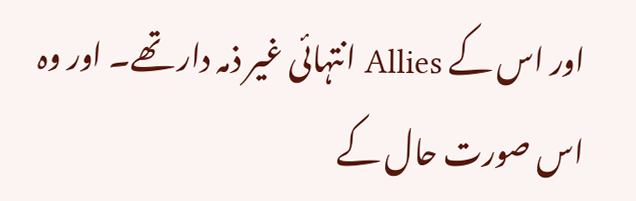اور اس کے Allies انتہائی غیر ذمہ دار تھے۔ اور وہ اس صورت حال کے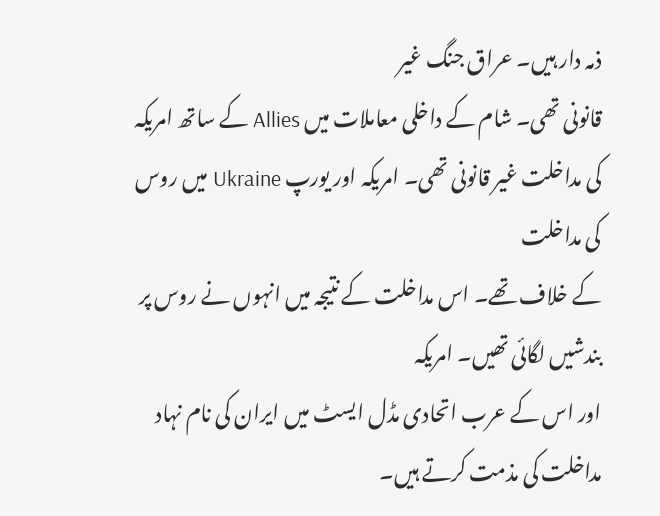ذمہ دار ہیں۔ عراق جنگ غیر
قانونی تھی۔ شام کے داخلی معاملات میں Allies کے ساتھ امریکہ کی مداخلت غیر قانونی تھی۔ امریکہ اور یورپ Ukraine میں روس کی مداخلت
کے خلاف تھے۔ اس مداخلت کے نتیجہ میں انہوں نے روس پر بندشیں لگائی تھیں۔ امریکہ
اور اس کے عرب اتحادی مڈل ایسٹ میں ایران کی نام نہاد مداخلت کی مذمت کرتے ہیں۔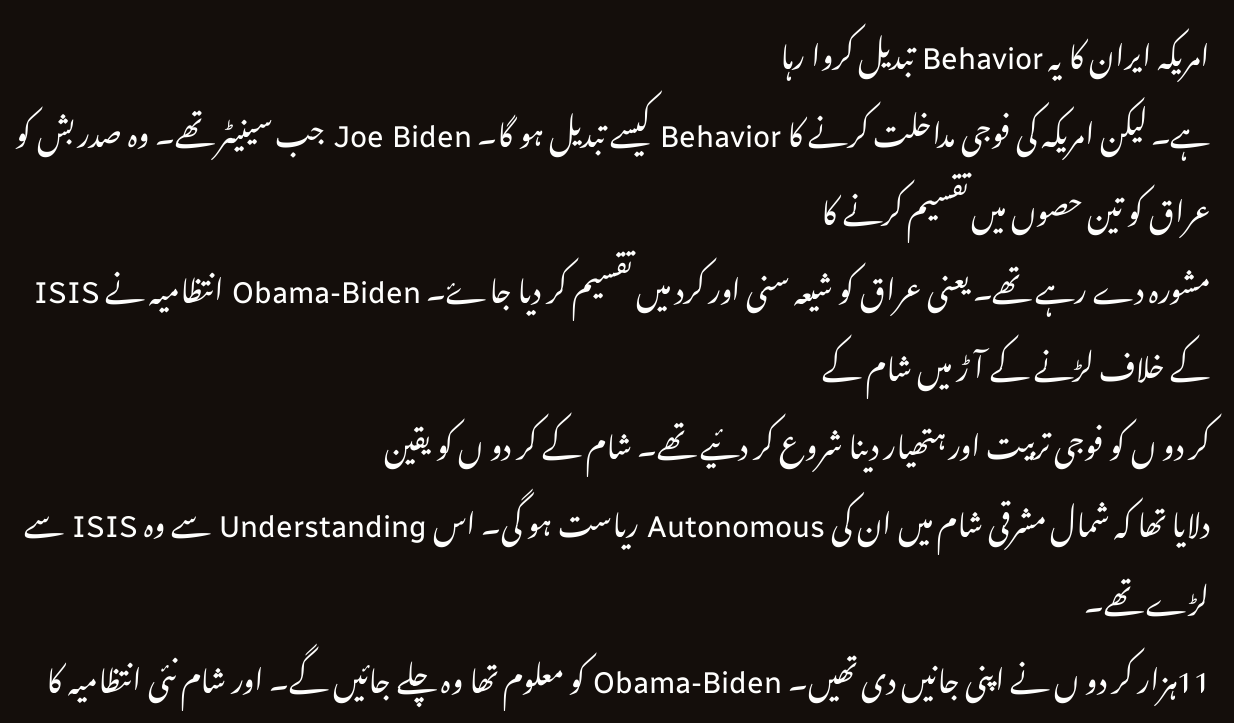امریکہ ایران کا یہ Behavior تبدیل کروا رہا
ہے۔ لیکن امریکہ کی فوجی مداخلت کرنے کا Behavior کیسے تبدیل ہو گا۔ Joe Biden جب سینیٹر تھے۔ وہ صدر بش کو عراق کو تین حصوں میں تقسیم کرنے کا
مشورہ دے رہے تھے۔ یعنی عراق کو شیعہ سنی اور کرد میں تقسیم کر دیا جاۓ۔ Obama-Biden انتظامیہ نے ISIS کے خلاف لڑنے کے آ ڑ میں شام کے
کر دو ں کو فوجی تربیت اور ہتھیار دینا شروع کر دئیے تھے۔ شام کے کر دو ں کو یقین
دلایا تھا کہ شمال مشرقی شام میں ان کی Autonomous ریاست ہو گی۔ اس Understanding سے وہ ISIS سے لڑے تھے۔
11ہزار کر دو ں نے اپنی جانیں دی تھیں۔ Obama-Biden کو معلوم تھا وہ چلے جائیں گے۔ اور شام نئی انتظامیہ کا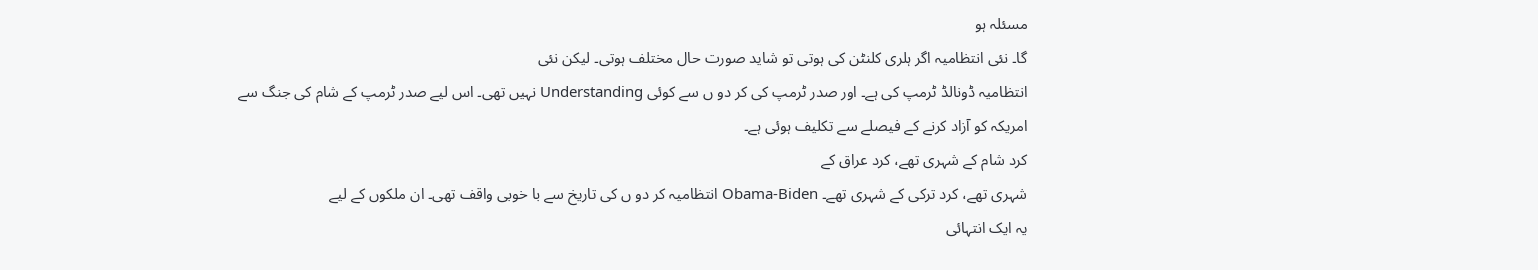مسئلہ ہو
گا۔ نئی انتظامیہ اگر ہلری کلنٹن کی ہوتی تو شاید صورت حال مختلف ہوتی۔ لیکن نئی
انتظامیہ ڈونالڈ ٹرمپ کی ہے۔ اور صدر ٹرمپ کی کر دو ں سے کوئی Understanding نہیں تھی۔ اس لیے صدر ٹرمپ کے شام کی جنگ سے
امریکہ کو آزاد کرنے کے فیصلے سے تکلیف ہوئی ہے۔
کرد شام کے شہری تھے، کرد عراق کے
شہری تھے، کرد ترکی کے شہری تھے۔ Obama-Biden انتظامیہ کر دو ں کی تاریخ سے با خوبی واقف تھی۔ ان ملکوں کے لیے
یہ ایک انتہائی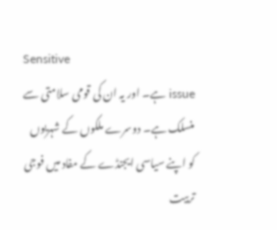Sensitive
issue ہے۔ اور یہ ان کی قومی سلامتی سے منسلک ہے۔ دوسرے ملکوں کے شہریوں
کو اپنے سیاسی ایجنڈے کے مفاد میں فوجی تربیت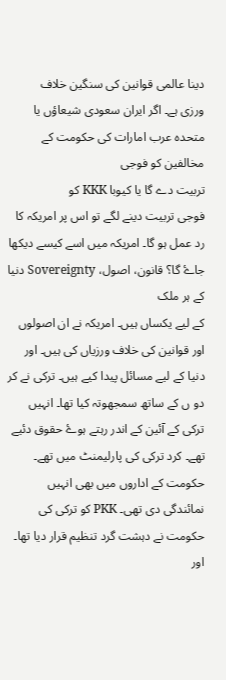دینا عالمی قوانین کی سنگین خلاف
ورزی ہے۔ اگر ایران سعودی شیعاؤں یا متحدہ عرب امارات کی حکومت کے مخالفین کو فوجی
تربیت دے گا یا کیوبا KKK کو
فوجی تربیت دینے لگے تو اس پر امریکہ کا رد عمل ہو گا۔ امریکہ میں اسے کیسے دیکھا
جاۓ گا؟ قانون، اصول، Sovereignty دنیا کے ہر ملک
کے لیے یکساں ہیں۔ امریکہ نے ان اصولوں اور قوانین کی خلاف ورزیاں کی ہیں۔ اور
دنیا کے لیے مسائل پیدا کیے ہیں۔ ترکی نے کر دو ں کے ساتھ سمجھوتہ کیا تھا۔ انہیں
ترکی کے آئین کے اندر رہتے ہوۓ حقوق دئیے تھے۔ کرد ترکی کی پارلیمنٹ میں تھے۔
حکومت کے اداروں میں بھی انہیں نمائندگی دی تھی۔ PKK کو ترکی کی حکومت نے دہشت گرد تنظیم قرار دیا تھا۔ اور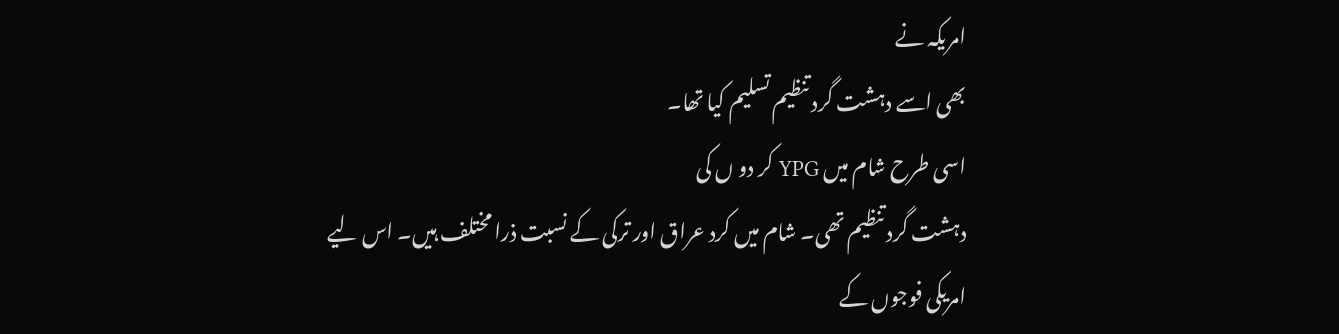امریکہ نے
بھی اسے دہشت گرد تنظیم تسلیم کیا تھا۔
اسی طرح شام میں YPG کر دو ں کی
دہشت گرد تنظیم تھی۔ شام میں کرد عراق اور ترکی کے نسبت ذرا مختلف ہیں۔ اس لیے
امریکی فوجوں کے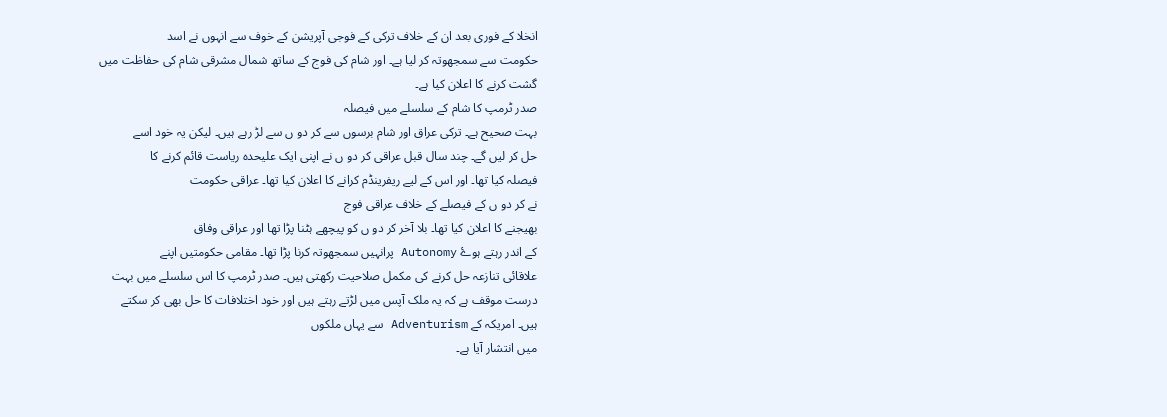انخلا کے فوری بعد ان کے خلاف ترکی کے فوجی آپریشن کے خوف سے انہوں نے اسد
حکومت سے سمجھوتہ کر لیا ہے۔ اور شام کی فوج کے ساتھ شمال مشرقی شام کی حفاظت میں
گشت کرنے کا اعلان کیا ہے۔
صدر ٹرمپ کا شام کے سلسلے میں فیصلہ
بہت صحیح ہے۔ ترکی عراق اور شام برسوں سے کر دو ں سے لڑ رہے ہیں۔ لیکن یہ خود اسے
حل کر لیں گے۔ چند سال قبل عراقی کر دو ں نے اپنی ایک علیحدہ ریاست قائم کرنے کا
فیصلہ کیا تھا۔ اور اس کے لیے ریفرینڈم کرانے کا اعلان کیا تھا۔ عراقی حکومت
نے کر دو ں کے فیصلے کے خلاف عراقی فوج
بھیجنے کا اعلان کیا تھا۔ بلا آخر کر دو ں کو پیچھے ہٹنا پڑا تھا اور عراقی وفاق
کے اندر رہتے ہوۓ Autonomy پرانہیں سمجھوتہ کرنا پڑا تھا۔ مقامی حکومتیں اپنے
علاقائی تنازعہ حل کرنے کی مکمل صلاحیت رکھتی ہیں۔ صدر ٹرمپ کا اس سلسلے میں بہت
درست موقف ہے کہ یہ ملک آپس میں لڑتے رہتے ہیں اور خود اختلافات کا حل بھی کر سکتے
ہیں۔ امریکہ کے Adventurism سے یہاں ملکوں
میں انتشار آیا ہے۔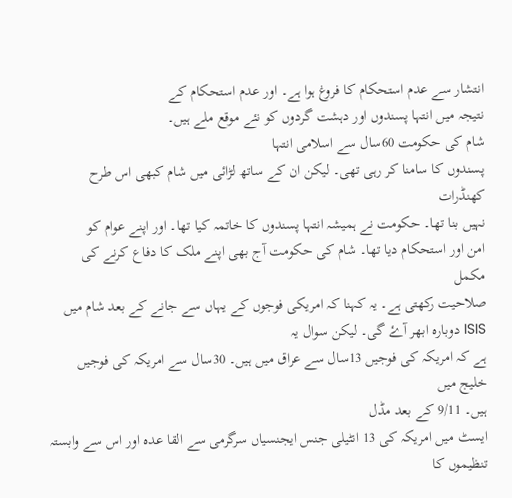انتشار سے عدم استحکام کا فروغ ہوا ہے۔ اور عدم استحکام کے
نتیجہ میں انتہا پسندوں اور دہشت گردوں کو نئے موقع ملے ہیں۔
شام کی حکومت 60سال سے اسلامی انتہا
پسندوں کا سامنا کر رہی تھی۔ لیکن ان کے ساتھ لڑائی میں شام کبھی اس طرح کھنڈرات
نہیں بنا تھا۔ حکومت نے ہمیشہ انتہا پسندوں کا خاتمہ کیا تھا۔ اور اپنے عوام کو
امن اور استحکام دیا تھا۔ شام کی حکومت آج بھی اپنے ملک کا دفاع کرنے کی مکمل
صلاحیت رکھتی ہے۔ یہ کہنا کہ امریکی فوجوں کے یہاں سے جانے کے بعد شام میں ISIS دوبارہ ابھر آۓ گی۔ لیکن سوال یہ
ہے کہ امریکہ کی فوجیں 13سال سے عراق میں ہیں۔ 30سال سے امریکہ کی فوجیں خلیج میں
ہیں۔ 9/11 کے بعد مڈل
ایسٹ میں امریکہ کی 13 انٹیلی جنس ایجنسیاں سرگرمی سے القا عدہ اور اس سے وابستہ
تنظیموں کا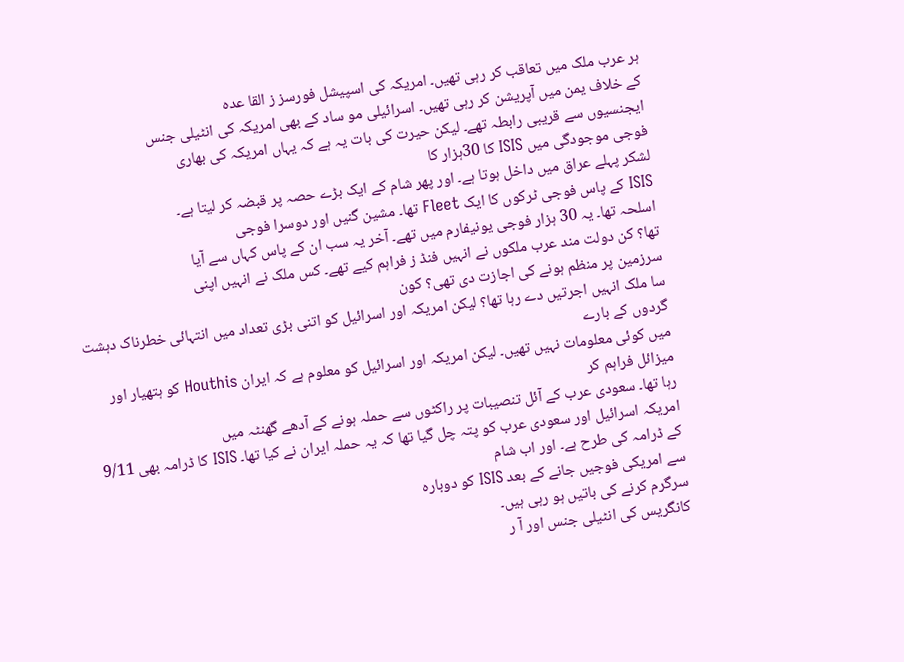ہر عرب ملک میں تعاقب کر رہی تھیں۔ امریکہ کی اسپیشل فورسز ز القا عدہ
کے خلاف یمن میں آپریشن کر رہی تھیں۔ اسرائیلی مو ساد کے بھی امریکہ کی انٹیلی جنس
ایجنسیوں سے قریبی رابطہ تھے۔ لیکن حیرت کی بات یہ ہے کہ یہاں امریکہ کی بھاری
فوجی موجودگی میں ISIS کا 30ہزار کا
لشکر پہلے عراق میں داخل ہوتا ہے۔ اور پھر شام کے ایک بڑے حصہ پر قبضہ کر لیتا ہے۔
ISIS کے پاس فوجی ٹرکوں کا ایک Fleet تھا۔ مشین گنیں اور دوسرا فوجی
اسلحہ تھا۔ یہ 30 ہزار فوجی یونیفارم میں تھے۔ آخر یہ سب ان کے پاس کہاں سے آیا
تھا؟ کن دولت مند عرب ملکوں نے انہیں فنڈ ز فراہم کیے تھے۔ کس ملک نے انہیں اپنی
سرزمین پر منظم ہونے کی اجازت دی تھی؟ کون
سا ملک انہیں اجرتیں دے رہا تھا؟ لیکن امریکہ اور اسرائیل کو اتنی بڑی تعداد میں انتہائی خطرناک دہشت گردوں کے بارے
میں کوئی معلومات نہیں تھیں۔ لیکن امریکہ اور اسرائیل کو معلوم ہے کہ ایران Houthis کو ہتھیار اور میزائل فراہم کر
رہا تھا۔ سعودی عرب کے آئل تنصیبات پر راکٹوں سے حملہ ہونے کے آدھے گھنٹہ میں
امریکہ اسرائیل اور سعودی عرب کو پتہ چل گیا تھا کہ یہ حملہ ایران نے کیا تھا۔ ISIS کا ڈرامہ بھی 9/11 کے ڈرامہ کی طرح ہے۔ اور اب شام
سے امریکی فوجیں جانے کے بعد ISIS کو دوبارہ
سرگرم کرنے کی باتیں ہو رہی ہیں۔
کانگریس کی انٹیلی جنس اور آ ر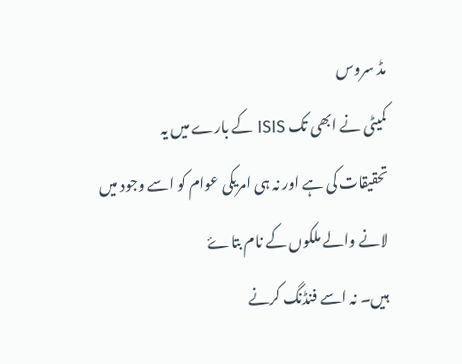مڈ سروس
کمیٹی نے ابھی تک ISIS کے بارے میں یہ
تحقیقات کی ہے اور نہ ہی امریکی عوام کو اسے وجود میں لانے والے ملکوں کے نام بتاۓ
ہیں۔ نہ اسے فنڈنگ کرنے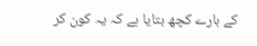کے بارے کچھ بتایا ہے کہ یہ کون کر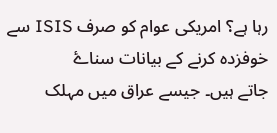رہا ہے؟ امریکی عوام کو صرف ISIS سے خوفزدہ کرنے کے بیانات سناۓ
جاتے ہیں۔ جیسے عراق میں مہلک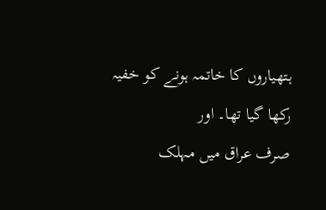ہتھیاروں کا خاتمہ ہونے کو خفیہ رکھا گیا تھا۔ اور
صرف عراق میں مہلک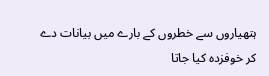ہتھیاروں سے خطروں کے بارے میں بیانات دے کر خوفزدہ کیا جاتا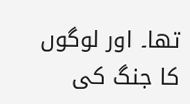تھا۔ اور لوگوں کا جنگ کی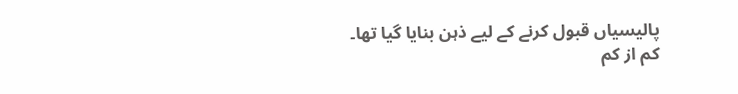پالیسیاں قبول کرنے کے لیے ذہن بنایا گیا تھا۔ کم از کم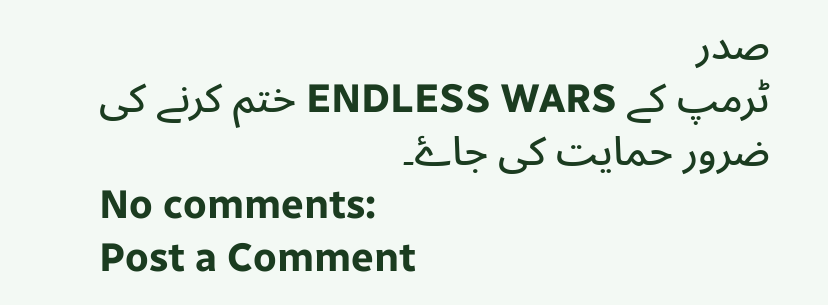صدر
ٹرمپ کے ENDLESS WARS ختم کرنے کی
ضرور حمایت کی جاۓ۔
No comments:
Post a Comment